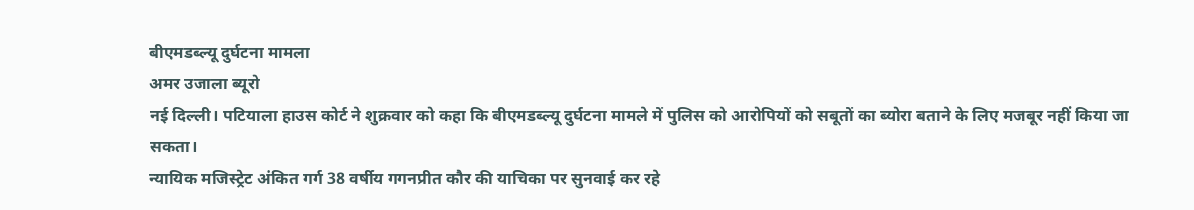बीएमडब्ल्यू दुर्घटना मामला
अमर उजाला ब्यूरो
नई दिल्ली। पटियाला हाउस कोर्ट ने शुक्रवार को कहा कि बीएमडब्ल्यू दुर्घटना मामले में पुलिस को आरोपियों को सबूतों का ब्योरा बताने के लिए मजबूर नहीं किया जा सकता।
न्यायिक मजिस्ट्रेट अंकित गर्ग 38 वर्षीय गगनप्रीत कौर की याचिका पर सुनवाई कर रहे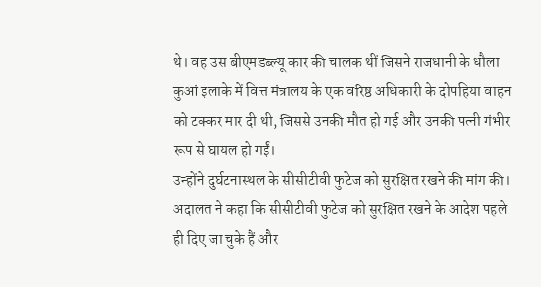थे। वह उस बीएमडब्ल्यू कार की चालक थीं जिसने राजधानी के धौला कुआं इलाके में वित्त मंत्रालय के एक वरिष्ठ अधिकारी के दोपहिया वाहन को टक्कर मार दी थी, जिससे उनकी मौत हो गई और उनकी पत्नी गंभीर रूप से घायल हो गईं।
उन्होंने दुर्घटनास्थल के सीसीटीवी फुटेज को सुरक्षित रखने की मांग की। अदालत ने कहा कि सीसीटीवी फुटेज को सुरक्षित रखने के आदेश पहले ही दिए जा चुके हैं और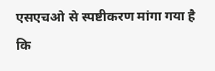एसएचओ से स्पष्टीकरण मांगा गया है कि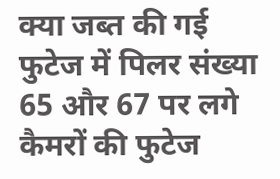क्या जब्त की गई फुटेज में पिलर संख्या 65 और 67 पर लगे कैमरों की फुटेज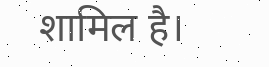शामिल है।